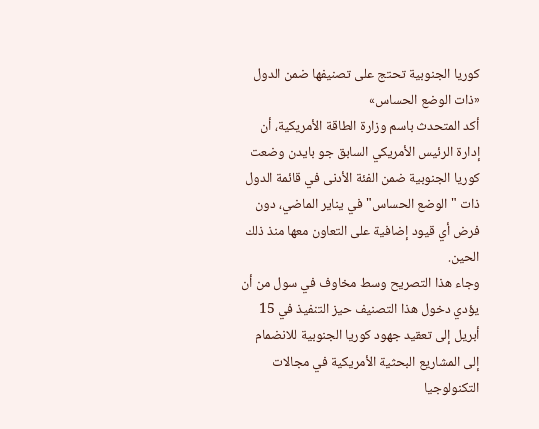كوريا الجنوبية تحتج على تصنيفها ضمن الدول «ذات الوضع الحساس»
أكد المتحدث باسم وزارة الطاقة الأمريكية، أن إدارة الرئيس الأمريكي السابق جو بايدن وضعت كوريا الجنوبية ضمن الفئة الأدنى في قائمة الدول ذات "الوضع الحساس" في يناير الماضي، دون فرض أي قيود إضافية على التعاون معها منذ ذلك الحين.
وجاء هذا التصريح وسط مخاوف في سول من أن يؤدي دخول هذا التصنيف حيز التنفيذ في 15 أبريل إلى تعقيد جهود كوريا الجنوبية للانضمام إلى المشاريع البحثية الأمريكية في مجالات التكنولوجيا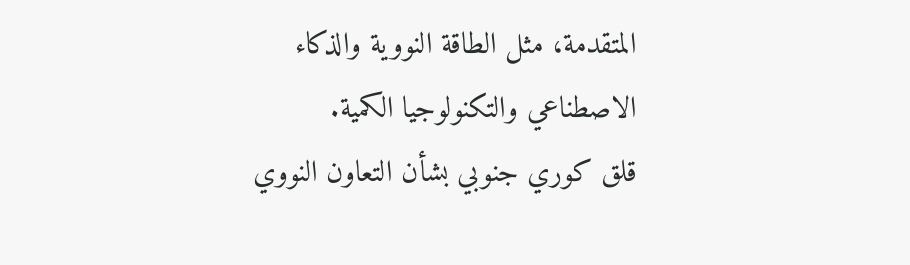المتقدمة، مثل الطاقة النووية والذكاء الاصطناعي والتكنولوجيا الكمية.
قلق كوري جنوبي بشأن التعاون النووي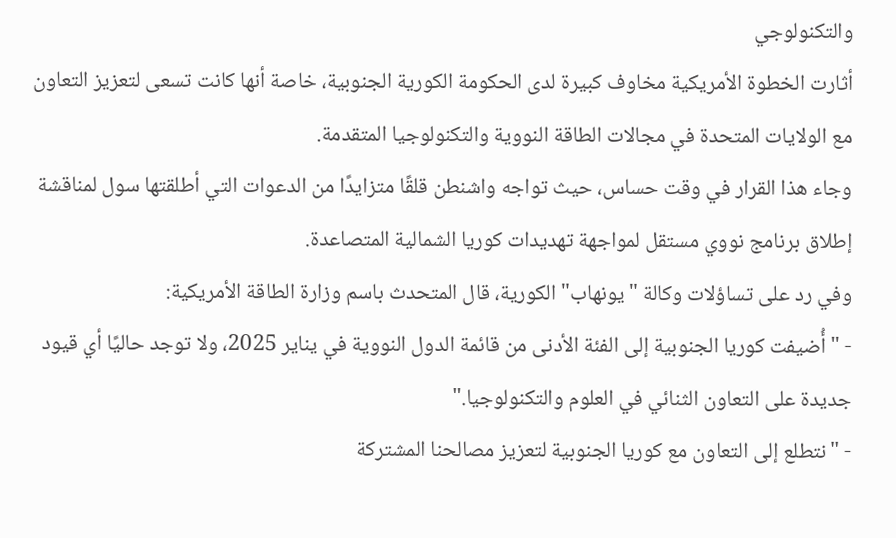والتكنولوجي
أثارت الخطوة الأمريكية مخاوف كبيرة لدى الحكومة الكورية الجنوبية، خاصة أنها كانت تسعى لتعزيز التعاون مع الولايات المتحدة في مجالات الطاقة النووية والتكنولوجيا المتقدمة.
وجاء هذا القرار في وقت حساس، حيث تواجه واشنطن قلقًا متزايدًا من الدعوات التي أطلقتها سول لمناقشة إطلاق برنامج نووي مستقل لمواجهة تهديدات كوريا الشمالية المتصاعدة.
وفي رد على تساؤلات وكالة "يونهاب" الكورية، قال المتحدث باسم وزارة الطاقة الأمريكية:
- "أُضيفت كوريا الجنوبية إلى الفئة الأدنى من قائمة الدول النووية في يناير 2025، ولا توجد حاليًا أي قيود جديدة على التعاون الثنائي في العلوم والتكنولوجيا."
- "نتطلع إلى التعاون مع كوريا الجنوبية لتعزيز مصالحنا المشتركة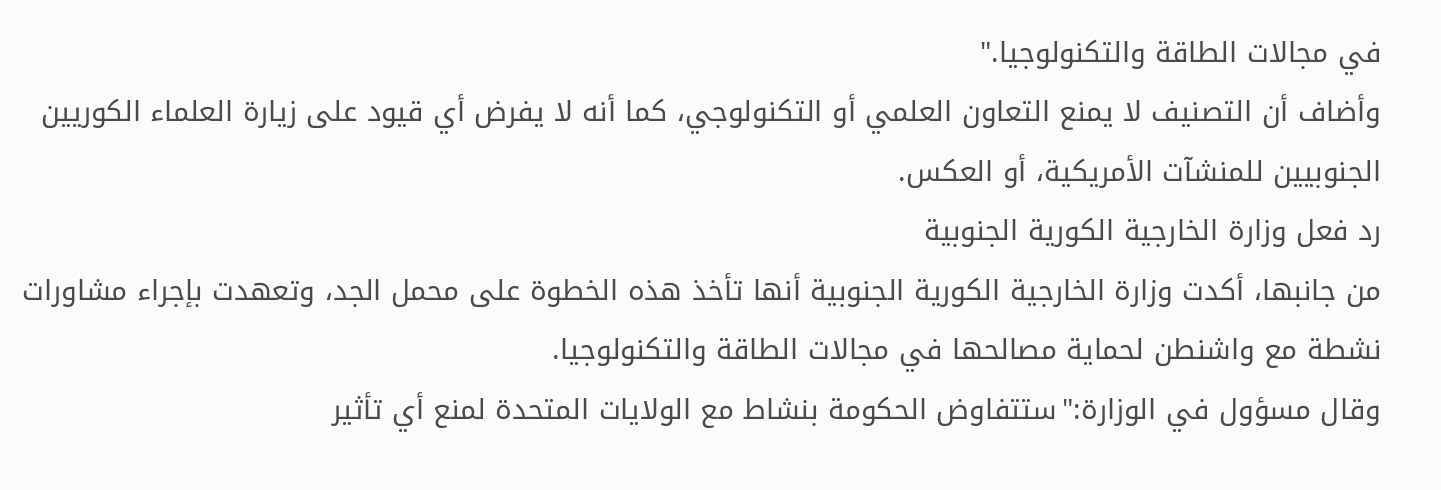في مجالات الطاقة والتكنولوجيا."
وأضاف أن التصنيف لا يمنع التعاون العلمي أو التكنولوجي، كما أنه لا يفرض أي قيود على زيارة العلماء الكوريين الجنوبيين للمنشآت الأمريكية، أو العكس.
رد فعل وزارة الخارجية الكورية الجنوبية
من جانبها، أكدت وزارة الخارجية الكورية الجنوبية أنها تأخذ هذه الخطوة على محمل الجد، وتعهدت بإجراء مشاورات نشطة مع واشنطن لحماية مصالحها في مجالات الطاقة والتكنولوجيا.
وقال مسؤول في الوزارة:"ستتفاوض الحكومة بنشاط مع الولايات المتحدة لمنع أي تأثير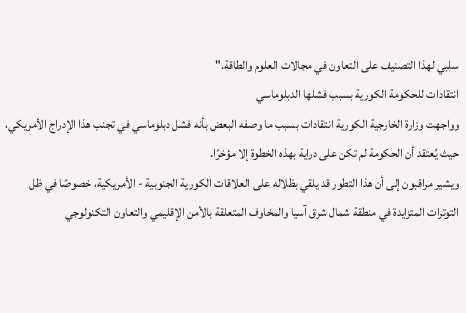سلبي لهذا التصنيف على التعاون في مجالات العلوم والطاقة."
انتقادات للحكومة الكورية بسبب فشلها الدبلوماسي
وواجهت وزارة الخارجية الكورية انتقادات بسبب ما وصفه البعض بأنه فشل دبلوماسي في تجنب هذا الإدراج الأمريكي، حيث يُعتقد أن الحكومة لم تكن على دراية بهذه الخطوة إلا مؤخرًا.
ويشير مراقبون إلى أن هذا التطور قد يلقي بظلاله على العلاقات الكورية الجنوبية - الأمريكية، خصوصًا في ظل التوترات المتزايدة في منطقة شمال شرق آسيا والمخاوف المتعلقة بالأمن الإقليمي والتعاون التكنولوجي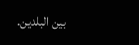بين البلدين.